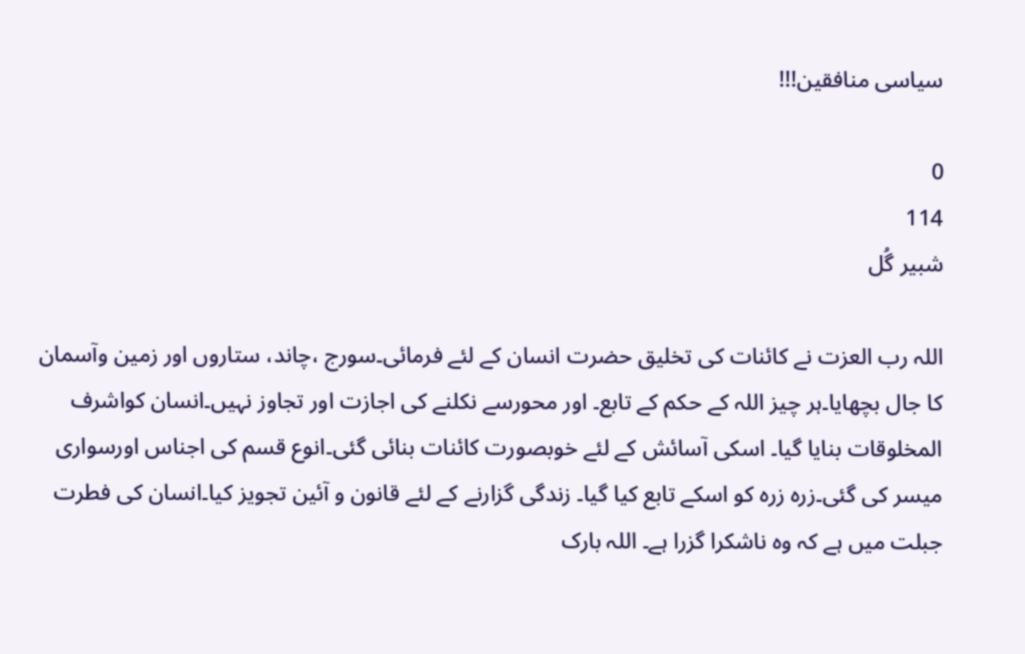سیاسی منافقین!!!

0
114
شبیر گُل

اللہ رب العزت نے کائنات کی تخلیق حضرت انسان کے لئے فرمائی۔سورج ،چاند، ستاروں اور زمین وآسمان کا جال بچھایا۔ہر چیز اللہ کے حکم کے تابع۔ اور محورسے نکلنے کی اجازت اور تجاوز نہیں۔انسان کواشرف المخلوقات بنایا گیا۔ اسکی آسائش کے لئے خوبصورت کائنات بنائی گئی۔انوع قسم کی اجناس اورسواری میسر کی گئی۔زرہ زرہ کو اسکے تابع کیا گیا۔ زندگی گزارنے کے لئے قانون و آئین تجویز کیا۔انسان کی فطرت جبلت میں ہے کہ وہ ناشکرا گزرا ہے۔ اللہ بارک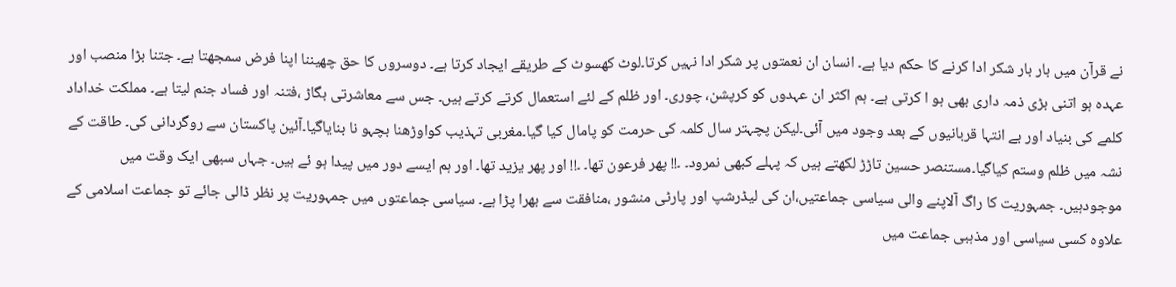نے قرآن میں بار بار شکر ادا کرنے کا حکم دیا ہے۔ انسان ان نعمتوں پر شکر ادا نہیں کرتا۔لوٹ کھسوٹ کے طریقے ایجاد کرتا ہے۔ دوسروں کا حق چھیننا اپنا فرض سمجھتا ہے۔ جتنا بڑا منصب اور عہدہ ہو اتنی بڑی ذمہ داری بھی ہو ا کرتی ہے۔ ہم اکثر ان عہدوں کو کرپشن، چوری۔ اور ظلم کے لئے استعمال کرتے کرتے ہیں۔ جس سے معاشرتی بگاڑ ،فتنہ اور فساد جنم لیتا ہے۔ مملکت خداداد کلمے کی بنیاد اور بے انتہا قربانیوں کے بعد وجود میں آئی۔لیکن پچہتر سال کلمہ کی حرمت کو پامال کیا گیا۔مغربی تہذیب کواوڑھنا بچہو نا بنایاگیا۔آئین پاکستان سے روگردانی کی۔ طاقت کے نشہ میں ظلم وستم کیاگیا۔مستنصر حسین تاڑڑ لکھتے ہیں کہ پہلے کبھی نمرود۔ ۔!! پھر فرعون تھا۔ ۔!! اور پھر یزید تھا۔ اور ہم ایسے دور میں پیدا ہو ئے ہیں۔ جہاں سبھی ایک وقت میں موجودہیں۔ جمہوریت کا راگ آلاپنے والی سیاسی جماعتیں،ان کی لیڈرشپ اور پارٹی منشور ،منافقت سے بھرا پڑا ہے۔ سیاسی جماعتوں میں جمہوریت پر نظر ڈالی جائے تو جماعت اسلامی کے علاوہ کسی سیاسی اور مذہبی جماعت میں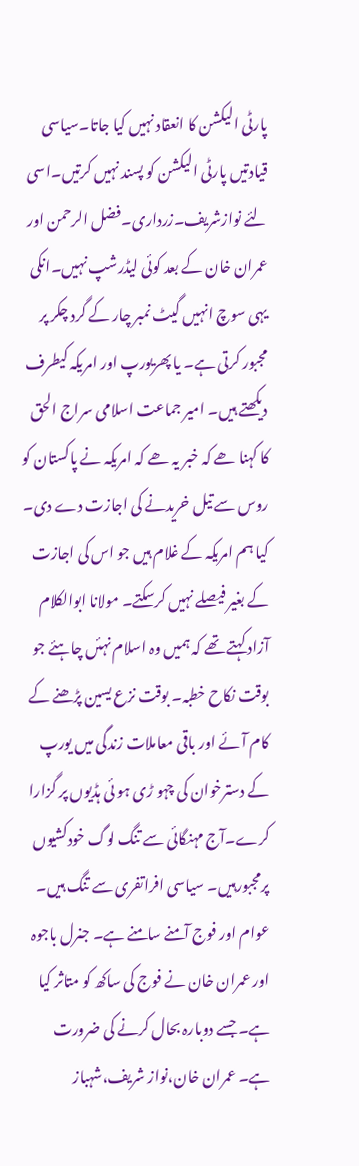پارٹی الیکشن کا انعقاد نہیں کیا جاتا۔سیاسی قیادتیں پارٹی الیکشن کو پسند نہیں کرتیں۔اسی لئے نوازشریف۔زرداری۔فضل الرحمن اور عمران خان کے بعد کوئی لیڈرشپ نہیں۔انکی یہی سوچ انہیں گیٹ نمبر چار کے گرد چکر پر مجبور کرتی ہے۔ یا پھریورپ اور امریکہ کیطرف دیکھتے ہیں۔ امیر جماعت اسلامی سراج الحق کا کہنا ھے کہ خبر یہ ھے کہ امریکہ نے پاکستان کو روس سے تیل خریدنے کی اجازت دے دی۔ کیا ہم امریکہ کے غلام ہیں جو اس کی اجازت کے بغیر فیصلے نہیں کرسکتے۔ مولانا ابوالکلام آزاد کہتے تھے کہ ہمیں وہ اسلام نہئں چاہئے جو بوقت نکاح خطبہ۔ بوقت نزع یسین پڑھنے کے کام آئے اور باقی معاملات زندگی میں یورپ کے دسترخوان کی چہو ڑی ہو ئی ہڈیوں پر گزارا کرے۔آج مہنگائی سے تنگ لوگ خودکشیوں پرمجبورہیں۔ سیاسی افراتفری سے تنگ ہیں۔ عوام اور فوج آمنے سامنے ہے۔ جنرل باجوہ اور عمران خان نے فوج کی ساکھ کو متاثر کیا ہے۔ جسے دوبارہ بحال کرنے کی ضرورت ہے۔ عمران خان،نواز شریف،شہباز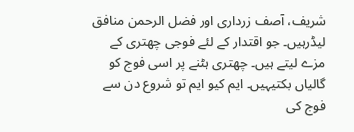شریف، آصف زرداری اور فضل الرحمن منافق لیڈرہیں۔ جو اقتدار کے لئے فوجی چھتری کے مزے لیتے ہیں۔ چھتری ہٹنے پر اسی فوج کو گالیاں بکتیہیں۔ ایم کیو ایم تو شروع دن سے فوج کی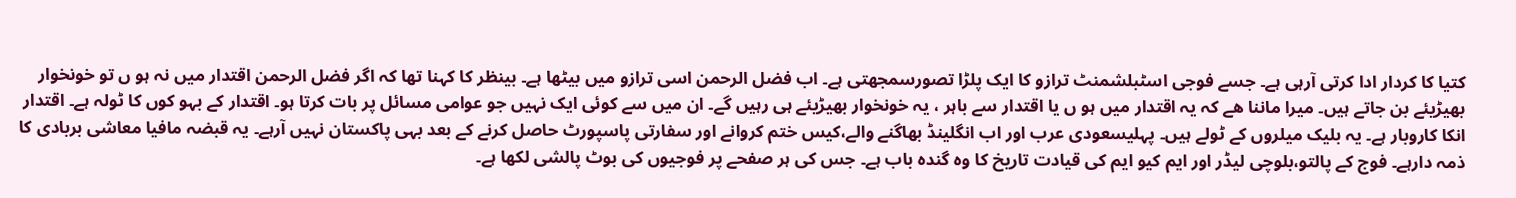کتیا کا کردار ادا کرتی آرہی ہے۔ جسے فوجی اسٹبلشمنٹ ترازو کا ایک پلڑا تصورسمجھتی ہے۔ اب فضل الرحمن اسی ترازو میں بیٹھا ہے۔ بینظر کا کہنا تھا کہ اگر فضل الرحمن اقتدار میں نہ ہو ں تو خونخوار بھیڑیئے بن جاتے ہیں۔ میرا ماننا ھے کہ یہ اقتدار میں ہو ں یا اقتدار سے باہر ، یہ خونخوار بھیڑیئے ہی رہیں گے۔ ان میں سے کوئی ایک نہیں جو عوامی مسائل پر بات کرتا ہو۔ اقتدار کے بہو کوں کا ٹولہ ہے۔ اقتدار انکا کاروبار ہے۔ یہ بلیک میلروں کے ٹولے ہیں۔ پہلیسعودی عرب اور اب انگلینڈ بھاگنے والے،کیس ختم کروانے اور سفارتی پاسپورٹ حاصل کرنے کے بعد بہی پاکستان نہیں آرہے۔ یہ قبضہ مافیا معاشی بربادی کا ذمہ دارہے۔ فوج کے پالتو،بلوچی لیڈر اور ایم کیو ایم کی قیادت تاریخ کا وہ گندہ باب ہے۔ جس کی ہر صفحے پر فوجیوں کی بوٹ پالشی لکھا ہے۔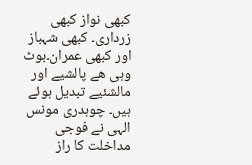کبھی نواز کبھی زرداری۔ کبھی شہباز اور کبھی عمران۔بوٹ وہی ھے پالشیے اور مالشئیے تبدیل ہوئے ہیں۔ چوہدری مونس الہی نے فوجی مداخلت کا راز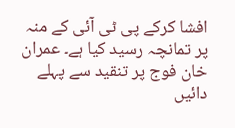افشا کرکے پی ٹی آئی کے منہ پر تمانچہ رسید کیا ہے۔ عمران خان فوج پر تنقید سے پہلے دائیں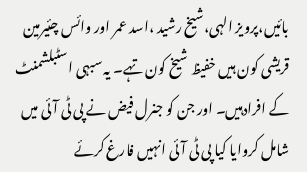بائیں،پرویز الہی،شیخ رشید ،اسد عمر اور وائس چئیرمین قریشی کون ہیں خفیظ شیخ کون تہے۔ یہ سبہی اسٹبلشمنٹ کے افرادہیں۔ اور جن کو جنرل فیض نے پی ٹی آئی میں شامل کروایا کیا پی ٹی آئی انہیں فارغ کرئے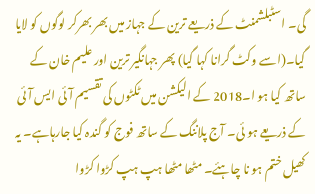گی۔ اسٹبلشمنٹ کے ذریعے ترین کے جہاز میں بھر بھرکر لوگوں کو لایا گیا۔(اسے وکٹ گرانا کہا گیا) پھر جہانگیر ترین اور علیم خان کے ساتھ کیا ہو ا۔2018 کے الیکشن میں ٹکٹوں کی تقسیم آئی ایس آئی کے ذریعے ہو ئی۔ آج پلاننگ کے ساتھ فوج کو گندہ کیا جارہاہے۔ یہ کھیل ختم ہو نا چاہئے۔ مٹھا مٹھا ہپ ہپ کڑوا کڑوا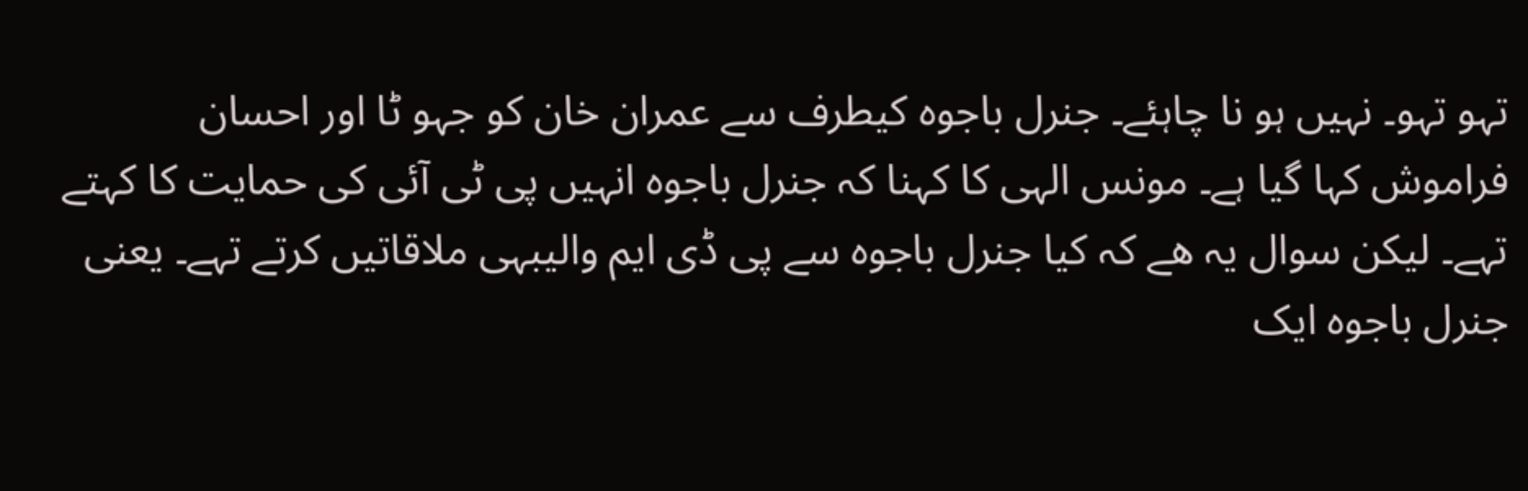تہو تہو۔ نہیں ہو نا چاہئے۔ جنرل باجوہ کیطرف سے عمران خان کو جہو ٹا اور احسان فراموش کہا گیا ہے۔ مونس الہی کا کہنا کہ جنرل باجوہ انہیں پی ٹی آئی کی حمایت کا کہتے تہے۔ لیکن سوال یہ ھے کہ کیا جنرل باجوہ سے پی ڈی ایم والیبہی ملاقاتیں کرتے تہے۔ یعنی جنرل باجوہ ایک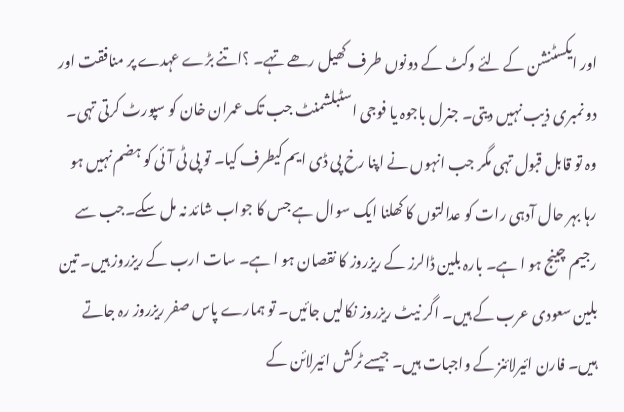اور ایکسٹنشن کے لئے وکٹ کے دونوں طرف کھیل رھے تہے۔ ؟اتنے بڑے عہدے پر منافقت اور دو نمبری ذیب نہیں دیتی۔ جنرل باجوہ یا فوجی اسٹبلشمنٹ جب تک عمران خان کو سپورٹ کرتی تہی۔ وہ تو قابل قبول تہی مگر جب انہوں نے اپنا رخ پی ڈی ایم کیطرف کیا۔ تو پی ٹی آئی کو ہضم نہیں ہو رہا بہر حال آدہی رات کو عدالتوں کا کھلنا ایک سوال ہے جس کا جواب شائد نہ مل سکے۔جب سے رجیم چینج ہو ا ہے۔ بارہ بلین ڈالرز کے ریزروز کا نقصان ہو ا ہے۔ سات ارب کے ریزروز ہیں۔ تین بلین سعودی عرب کے ہیں۔ اگر نیٹ ریزروز نکالیں جائیں۔ تو ہمارے پاس صفر ریزروز رہ جاتے ہیں۔ فارن ائیرلائنز کے واجبات ہیں۔ جیسے ٹرکش ائیرلائن کے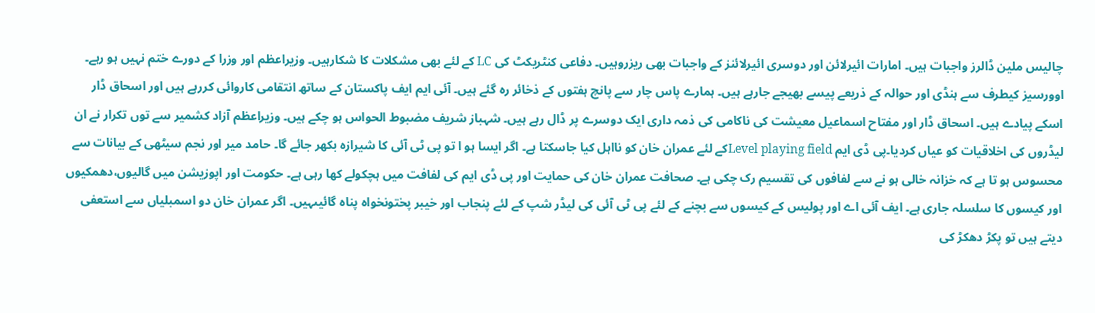چالیس ملین ڈالرز واجبات ہیں۔ امارات ائیرلائن اور دوسری ائیرلائنز کے واجبات بھی ریزروہیں۔ دفاعی کنٹریکٹ کی LC کے لئے بھی مشکلات کا شکارہیں۔ وزیراعظم اور وزرا کے دورے ختم نہیں ہو رہے۔ اوورسیز کیطرف سے ہنڈی اور حوالہ کے ذریعے پیسے بھیجے جارہے ہیں۔ ہمارے پاس چار سے پانچ ہفتوں کے ذخائر رہ گئے ہیں۔ آئی ایم ایف پاکستان کے ساتھ انتقامی کاروائی کررہے ہیں اور اسحاق ڈار اسکے پیادے ہیں۔ اسحاق ڈار اور مفتاح اسماعیل معیشت کی ناکامی کی ذمہ داری ایک دوسرے پر ڈال رہے ہیں۔ شہباز شریف مضبوط الحواس ہو چکے ہیں۔ وزیراعظم آزاد کشمیر سے توں تکرار نے ان لیڈروں کی اخلاقیات کو عیاں کردیا۔پی ڈی ایم Level playing fieldکے لئے عمران خان کو نااہل کیا جاسکتا ہے۔ اگر ایسا ہو ا تو پی ٹی آئی کا شیرازہ بکھر جائے گا۔ حامد میر اور نجم سیٹھی کے بیانات سے محسوس ہو تا ہے کہ خزانہ خالی ہو نے سے لفافوں کی تقسیم رک چکی ہے۔ صحافت عمران خان کی حمایت اور پی ڈی ایم کی لفافت میں ہچکولے کھا رہی ہے۔ حکومت اور اپوزیشن میں گالیوں،دھمکیوں اور کیسوں کا سلسلہ جاری ہے۔ ایف آئی اے اور پولیس کے کیسوں سے بچنے کے لئے پی ٹی آئی کی لیڈر شپ کے لئے پنجاب اور خیبر پختونخواہ پناہ گائیںہیں۔ اگر عمران خان دو اسمبلیاں سے استعفی دیتے ہیں تو پکڑ دھکڑ کی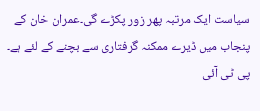سیاست ایک مرتبہ پھر زور پکڑے گی۔عمران خان کے پنجاب میں ڈیرے ممکنہ گرفتاری سے بچنے کے لئے ہے۔ پی ٹی آئی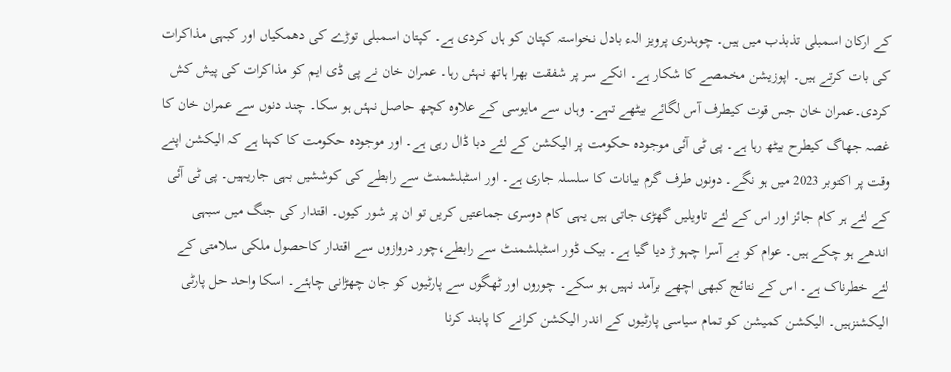کے ارکان اسمبلی تذبذب میں ہیں۔ چوہدری پرویز الہء بادل نخواستہ کپتان کو ہاں کردی ہے۔ کپتان اسمبلی توڑے کی دھمکیاں اور کبہی مذاکرات کی بات کرتے ہیں۔ اپوزیشن مخمصے کا شکار ہے۔ انکے سر پر شفقت بھرا ہاتھ نہئں رہا۔ عمران خان نے پی ڈی ایم کو مذاکرات کی پیش کش کردی۔عمران خان جس قوت کیطرف آس لگائے بیٹھے تہے۔ وہاں سے مایوسی کے علاوہ کچھ حاصل نہئں ہو سکا۔ چند دنوں سے عمران خان کا غصہ جھاگ کیطرح بیٹھ رہا ہے۔ پی ٹی آئی موجودہ حکومت پر الیکشن کے لئے دبا ڈال رہی ہے۔ اور موجودہ حکومت کا کہنا ہے کہ الیکشن اپنے وقت پر اکتوبر 2023 میں ہو نگے۔ دونوں طرف گرم بیانات کا سلسلہ جاری ہے۔ اور اسٹبلشمنٹ سے رابطے کی کوششیں بہی جاریہیں۔ پی ٹی آئی کے لئے ہر کام جائز اور اس کے لئے تاویلیں گھڑی جاتی ہیں یہی کام دوسری جماعتیں کریں تو ان پر شور کیوں۔ اقتدار کی جنگ میں سبہی اندھے ہو چکے ہیں۔ عوام کو بے آسرا چہو ڑ دیا گیا ہے۔ بیک ڈور اسٹبلشمنٹ سے رابطے،چور دروازوں سے اقتدار کاحصول ملکی سلامتی کے لئے خطرناک ہے۔ اس کے نتائج کبھی اچھے برآمد نہیں ہو سکے۔ چوروں اور ٹھگوں سے پارٹیوں کو جان چھڑانی چاہئے۔ اسکا واحد حل پارٹی الیکشنزہیں۔ الیکشن کمیشن کو تمام سیاسی پارٹیوں کے اندر الیکشن کرانے کا پابند کرنا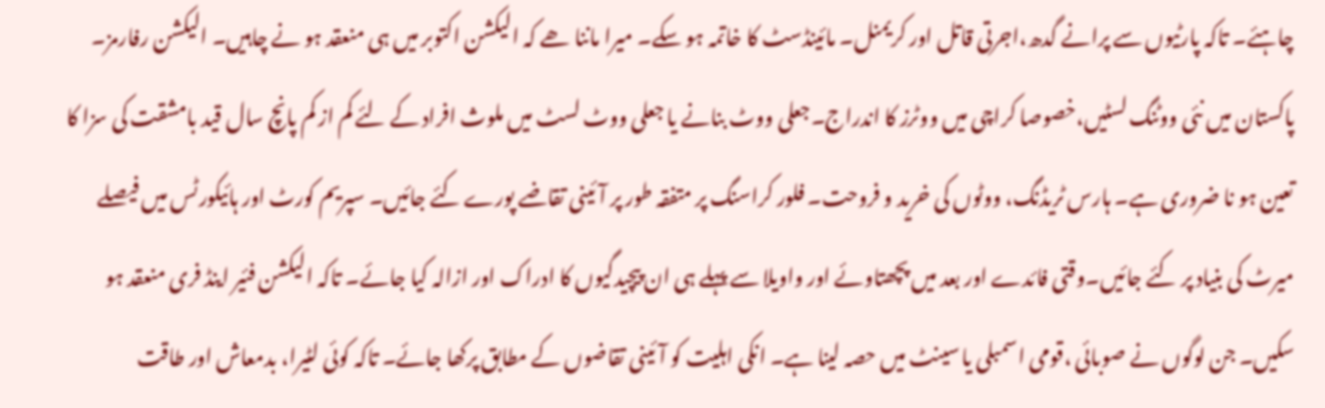چاہئے۔ تاکہ پارٹیوں سے پرانے گدھ،اجرتی قاتل اور کریمنل۔ مائینڈسٹ کا خاتمہ ہو سکے۔ میرا ماننا ھے کہ الیکشن اکتوبر میں ہی منعقد ہو نے چاہیں۔ الیکشن رفارمز۔ پاکستان میں نئی ووٹنگ لسٹیں،خصوصا کراچی میں ووٹرز کا اندراج۔جعلی ووٹ بنانے یا جعلی ووٹ لسٹ میں ملوث افراد کے لئے کم از کم پانچ سال قید بامشقت کی سزا کا تعین ہو نا ضروری ہے۔ ہارس ٹریڈنگ، ووٹوں کی خرید و فروحت۔ فلور کراسنگ پر متفقہ طور پر آئینی تقاضے پورے کئے جائیں۔ سپریم کورٹ اور ہائیکورٹس میں فیصلے میرٹ کی بنیاد پر کئے جائیں۔وقتی فائدے اور بعد میں پچھتاوئے اور واویلا سے پہلے ہی ان پیچیدگیوں کا ادراک اور ازالہ کیا جائے۔ تاکہ الیکشن فئیر اینڈ فری منعقد ہو سکیں۔ جن لوگوں نے صوبائی ،قومی اسمبلی یا سینٹ میں حصہ لینا ہے۔ انکی اہلیت کو آئینی تقاضوں کے مطابق پرکھا جائے۔ تاکہ کوئی لٹیرا، بدمعاش اور طاقت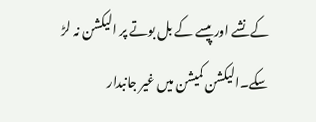کے نشے اور پیسے کے بل بوتے پر الیکشن نہ لڑ سکے۔الیکشن کمیشن میں غیر جانبدار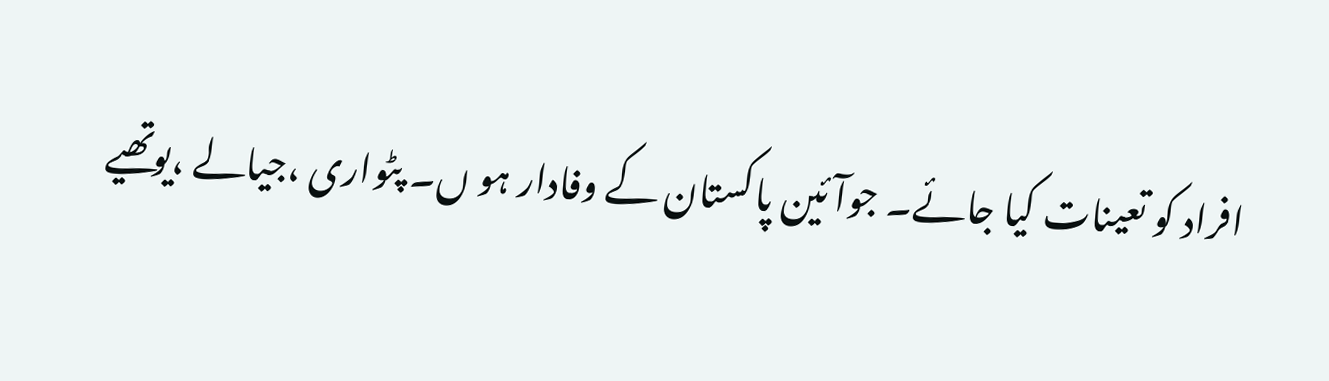افراد کو تعینات کیا جائے۔ جوآئین پاکستان کے وفادار ہو ں۔ پٹواری ،جیالے ،یوتھیے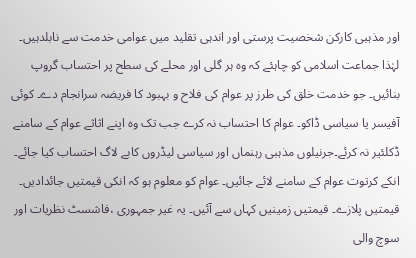اور مذہبی کارکن شخصیت پرستی اور اندہی تقلید میں عوامی خدمت سے نابلدہیں۔ لہٰذا جماعت اسلامی کو چاہئے کہ وہ ہر گلی اور محلے کی سطح پر احتساب گروپ بنائیں۔ جو خدمت خلق کی طرز پر عوام کی فلاح و بہبود کا فریضہ سرانجام دے۔ کوئی آفیسر یا سیاسی ڈاکو۔ عوام کا احتساب نہ کرے جب تک وہ اپنے اثاثے عوام کے سامنے ڈکلئیر نہ کرئے۔جرنیلوں مذہبی رہنماں اور سیاسی لیڈروں کابے لاگ احتساب کیا جائے۔ انکے کرتوت عوام کے سامنے لائے جائیں۔ عوام کو معلوم ہو کہ انکی قیمتیں جائدادیں۔ قیمتیں پلازے۔ قیمتیں زمینیں کہاں سے آئیں۔ یہ غیر جمہوری ،فاشسٹ نظریات اور سوچ والی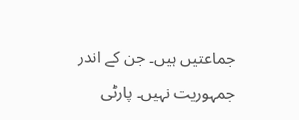جماعتیں ہیں۔ جن کے اندر جمہوریت نہیں۔ پارٹی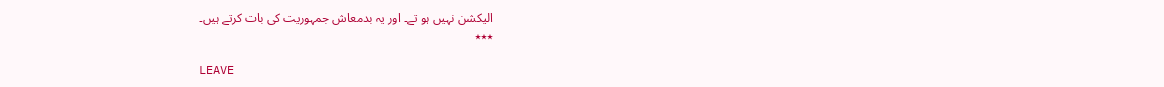الیکشن نہیں ہو تے۔ اور یہ بدمعاش جمہوریت کی بات کرتے ہیں۔
٭٭٭

LEAVE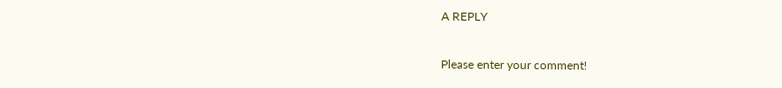A REPLY

Please enter your comment!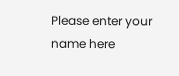Please enter your name here